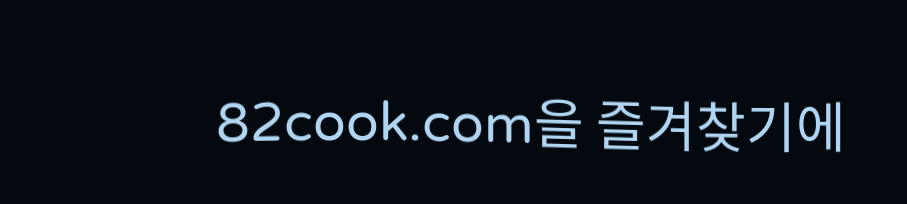82cook.com을 즐겨찾기에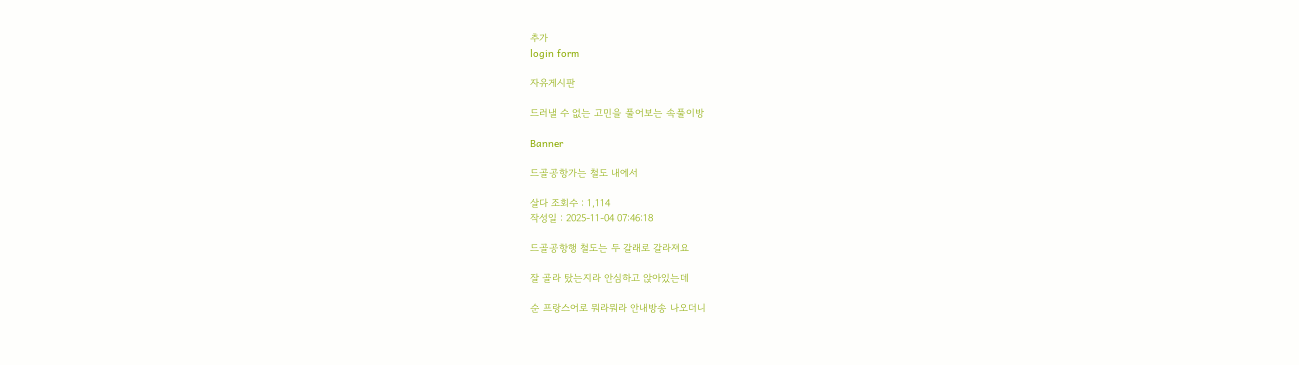추가
login form

자유게시판

드러낼 수 없는 고민을 풀어보는 속풀이방

Banner

드골공항가는 철도 내에서

살다 조회수 : 1,114
작성일 : 2025-11-04 07:46:18

드골공항행 철도는 두 갈래로 갈라져요

잘 골라 탔는지라 안심하고 앉아있는데

순 프랑스어로 뭐라뭐라 안내방송 나오더니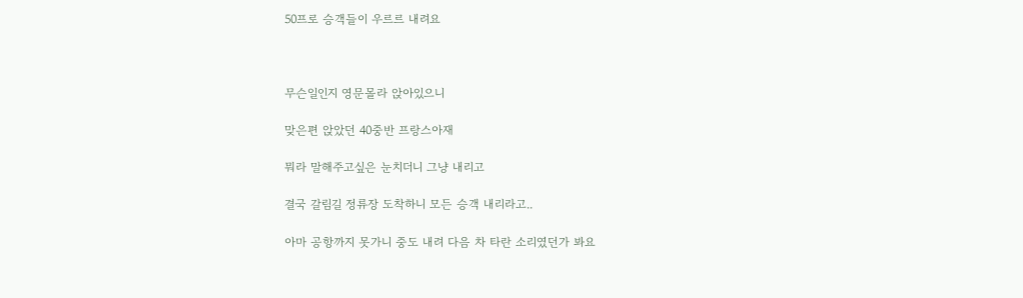50프로 승객들이 우르르 내려요



무슨일인지 영문몰라 앉아있으니

맞은편 앉았던 40중반 프랑스아재

뭐라 말해주고싶은 눈치더니 그냥 내리고

결국 갈림길 정류장 도착하니 모든 승객 내리라고..

아마 공항까지 못가니 중도 내려 다음 차 타란 소리였던가 봐요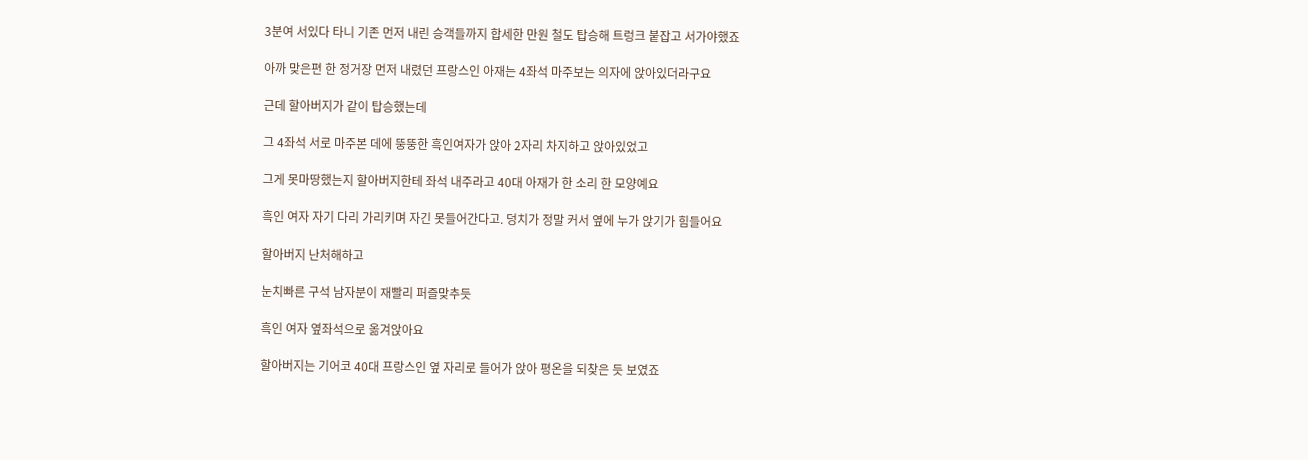3분여 서있다 타니 기존 먼저 내린 승객들까지 합세한 만원 철도 탑승해 트렁크 붙잡고 서가야했죠

아까 맞은편 한 정거장 먼저 내렸던 프랑스인 아재는 4좌석 마주보는 의자에 앉아있더라구요

근데 할아버지가 같이 탑승했는데

그 4좌석 서로 마주본 데에 뚱뚱한 흑인여자가 앉아 2자리 차지하고 앉아있었고

그게 못마땅했는지 할아버지한테 좌석 내주라고 40대 아재가 한 소리 한 모양예요

흑인 여자 자기 다리 가리키며 자긴 못들어간다고. 덩치가 정말 커서 옆에 누가 앉기가 힘들어요

할아버지 난처해하고

눈치빠른 구석 남자분이 재빨리 퍼즐맞추듯

흑인 여자 옆좌석으로 옮겨앉아요

할아버지는 기어코 40대 프랑스인 옆 자리로 들어가 앉아 평온을 되찾은 듯 보였죠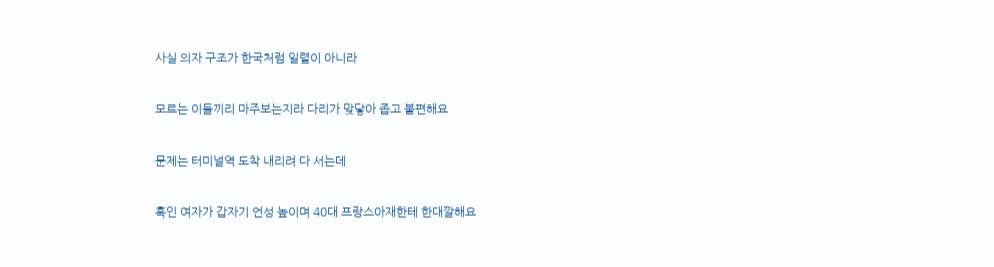사실 의자 구조가 한국처럼 일렬이 아니라

모르는 이들끼리 마주보는지라 다리가 맞닿아 좁고 불편해요

문제는 터미널역 도착 내리려 다 서는데

흑인 여자가 갑자기 언성 높이며 40대 프랑스아재한테 한대깔해요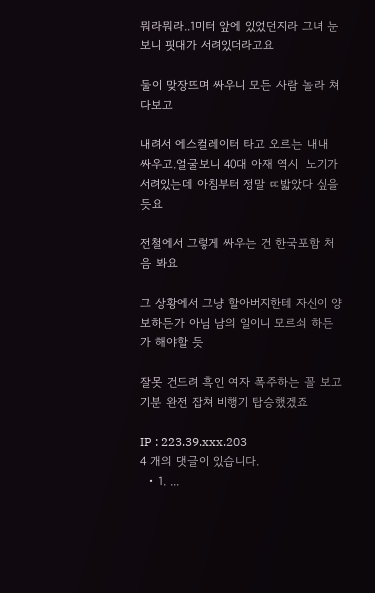뭐라뭐라..1미터 앞에 있었던지라 그녀 눈 보니 핏대가 서려있더라고요

둘이 맞장뜨며 싸우니 모든 사람 놀라 쳐다보고

내려서 에스컬레이터 타고 오르는 내내 싸우고.얼굴보니 40대 아재 역시  노기가 서려있는데 아침부터 정말 ㄸ밟았다 싶을 듯요

전철에서 그렇게 싸우는 건 한국포함 처음 봐요

그 상황에서 그냥 할아버지한테 자신이 양보하든가 아님 남의 일이니 모르쇠 하든가 해야할 듯

잘못 건드려 흑인 여자 폭주하는 꼴 보고 기분 완전 잡쳐 비행기 탑승했겠죠

IP : 223.39.xxx.203
4 개의 댓글이 있습니다.
  • 1. ...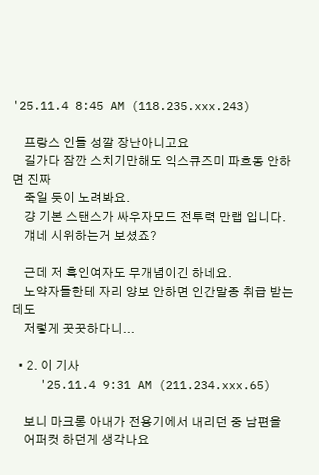'25.11.4 8:45 AM (118.235.xxx.243)

    프랑스 인들 성깔 장난아니고요
    길가다 잠깐 스치기만해도 익스큐즈미 파흐동 안하면 진짜
    죽일 듯이 노려봐요.
    걍 기본 스탠스가 싸우자모드 전투력 만랩 입니다.
    걔네 시위하는거 보셨죠?

    근데 저 흑인여자도 무개념이긴 하네요.
    노약자들한테 자리 양보 안하면 인간말종 취급 받는데도
    저렇게 꿋꿋하다니...

  • 2. 이 기사
    '25.11.4 9:31 AM (211.234.xxx.65)

    보니 마크롱 아내가 전용기에서 내리던 중 남편을
    어퍼컷 하던게 생각나요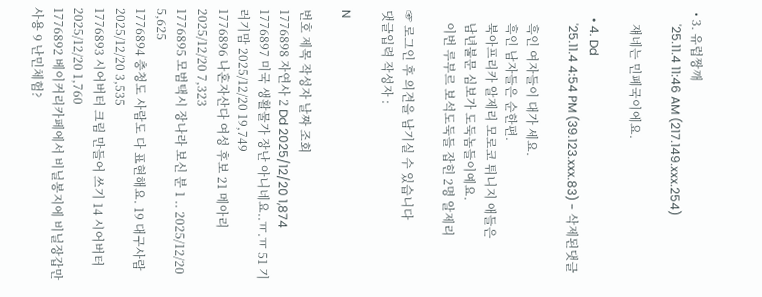• 3. 유럽짱깨
    '25.11.4 11:46 AM (217.149.xxx.254)

    쟤네는 민폐국이에요.

  • 4. Dd
    '25.11.4 4:54 PM (39.123.xxx.83) - 삭제된댓글

    흑인 여자들이 대가 세요.
    흑인 남자들은 순한편.
    북아프리카 알제리 모로코 튀니지 애들은
    남년불문 심보가 도둑놈들이예요.
    이번 루부르 보석도둑들 잡힌 2명 알제리

☞ 로그인 후 의견을 남기실 수 있습니다
댓글입력 작성자 :

N

번호 제목 작성자 날짜 조회
1776898 자연사 2 Dd 2025/12/20 1,874
1776897 미국 생활물가 장난 아니네요..ㅠ.ㅠ 51 기러기맘 2025/12/20 19,749
1776896 나혼자산다 여성 후보 21 메아리 2025/12/20 7,323
1776895 모범택시 장나라 보신 분 1 .. 2025/12/20 5,625
1776894 충청도 사람도 다 표현해요. 19 대구사람 2025/12/20 3,535
1776893 시어버터 크림 만들어 쓰기 14 시어버터 2025/12/20 1,760
1776892 베이커리카페에서 비닐봉지에 비닐장갑만 사용 9 난민체험?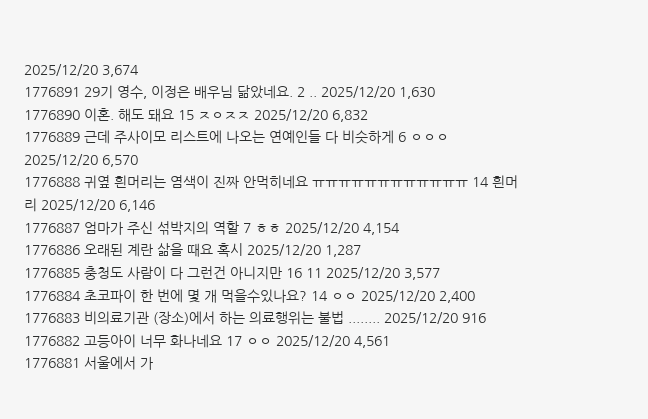2025/12/20 3,674
1776891 29기 영수, 이정은 배우님 닮았네요. 2 .. 2025/12/20 1,630
1776890 이혼. 해도 돼요 15 ㅈㅇㅈㅈ 2025/12/20 6,832
1776889 근데 주사이모 리스트에 나오는 연예인들 다 비슷하게 6 ㅇㅇㅇ 2025/12/20 6,570
1776888 귀옆 흰머리는 염색이 진짜 안먹히네요 ㅠㅠㅠㅠㅠㅠㅠㅠㅠㅠㅠㅠ 14 흰머리 2025/12/20 6,146
1776887 엄마가 주신 섞박지의 역할 7 ㅎㅎ 2025/12/20 4,154
1776886 오래된 계란 삶을 때요 혹시 2025/12/20 1,287
1776885 충청도 사람이 다 그런건 아니지만 16 11 2025/12/20 3,577
1776884 초코파이 한 번에 몇 개 먹을수있나요? 14 ㅇㅇ 2025/12/20 2,400
1776883 비의료기관 (장소)에서 하는 의료행위는 불법 ........ 2025/12/20 916
1776882 고등아이 너무 화나네요 17 ㅇㅇ 2025/12/20 4,561
1776881 서울에서 가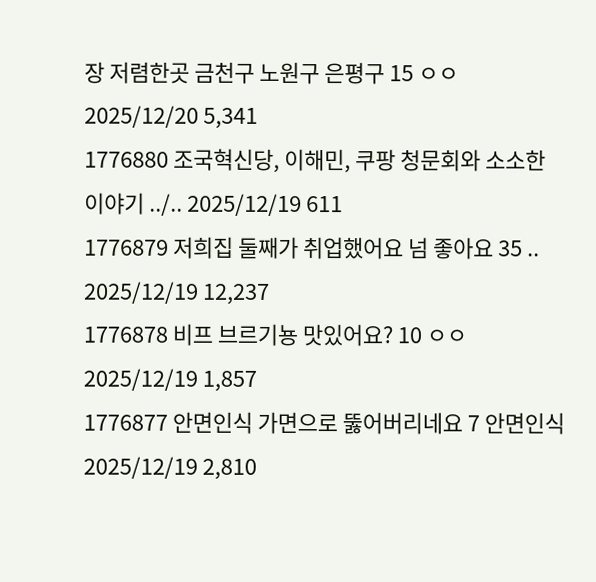장 저렴한곳 금천구 노원구 은평구 15 ㅇㅇ 2025/12/20 5,341
1776880 조국혁신당, 이해민, 쿠팡 청문회와 소소한 이야기 ../.. 2025/12/19 611
1776879 저희집 둘째가 취업했어요 넘 좋아요 35 .. 2025/12/19 12,237
1776878 비프 브르기뇽 맛있어요? 10 ㅇㅇ 2025/12/19 1,857
1776877 안면인식 가면으로 뚫어버리네요 7 안면인식 2025/12/19 2,810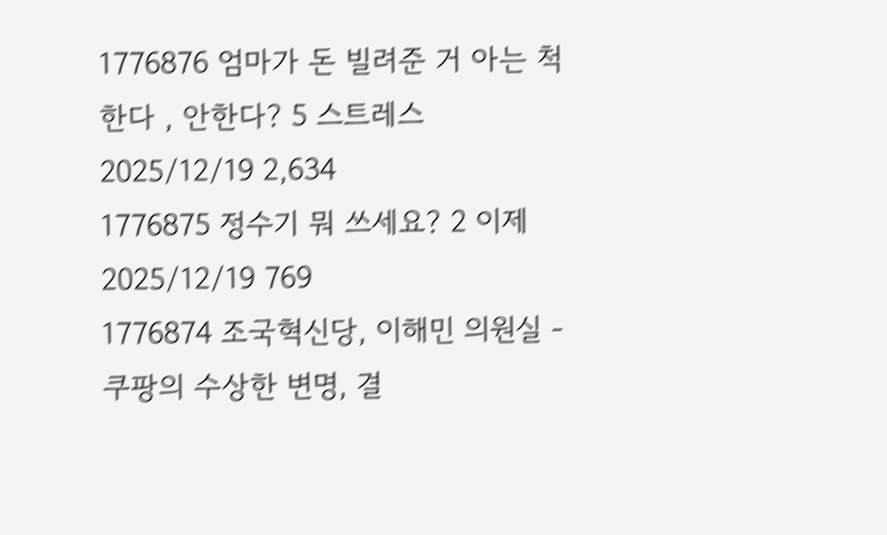1776876 엄마가 돈 빌려준 거 아는 척 한다 , 안한다? 5 스트레스 2025/12/19 2,634
1776875 정수기 뭐 쓰세요? 2 이제 2025/12/19 769
1776874 조국혁신당, 이해민 의원실 - 쿠팡의 수상한 변명, 결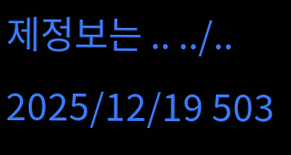제정보는 .. ../.. 2025/12/19 503